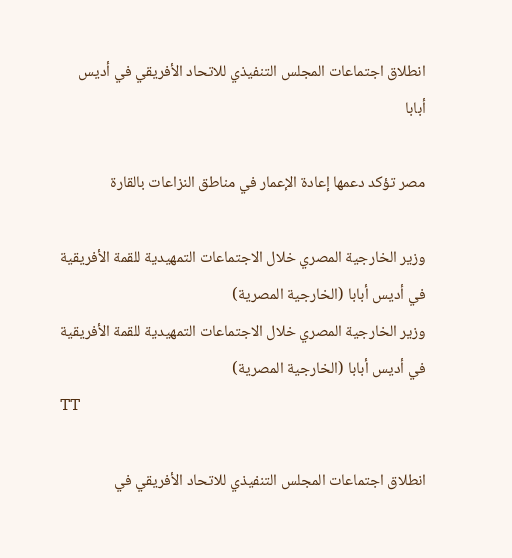انطلاق اجتماعات المجلس التنفيذي للاتحاد الأفريقي في أديس أبابا

مصر تؤكد دعمها إعادة الإعمار في مناطق النزاعات بالقارة

وزير الخارجية المصري خلال الاجتماعات التمهيدية للقمة الأفريقية في أديس أبابا (الخارجية المصرية)
وزير الخارجية المصري خلال الاجتماعات التمهيدية للقمة الأفريقية في أديس أبابا (الخارجية المصرية)
TT

انطلاق اجتماعات المجلس التنفيذي للاتحاد الأفريقي في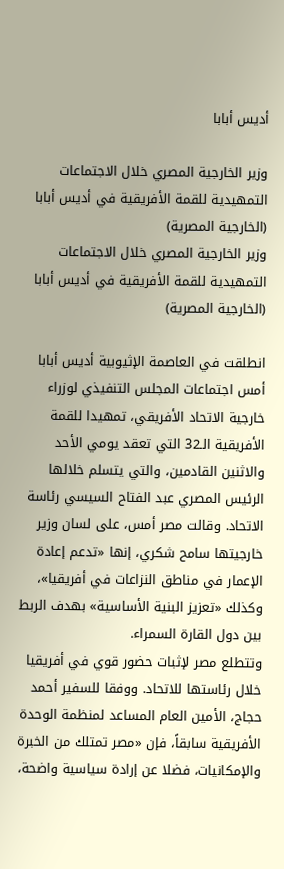أديس أبابا

وزير الخارجية المصري خلال الاجتماعات التمهيدية للقمة الأفريقية في أديس أبابا (الخارجية المصرية)
وزير الخارجية المصري خلال الاجتماعات التمهيدية للقمة الأفريقية في أديس أبابا (الخارجية المصرية)

انطلقت في العاصمة الإثيوبية أديس أبابا أمس اجتماعات المجلس التنفيذي لوزراء خارجية الاتحاد الأفريقي، تمهيدا للقمة الأفريقية الـ32 التي تعقد يومي الأحد والاثنين القادمين، والتي يتسلم خلالها الرئيس المصري عبد الفتاح السيسي رئاسة الاتحاد. وقالت مصر أمس، على لسان وزير خارجيتها سامح شكري، إنها «تدعم إعادة الإعمار في مناطق النزاعات في أفريقيا»، وكذلك «تعزيز البنية الأساسية» بهدف الربط بين دول القارة السمراء.
وتتطلع مصر لإثبات حضور قوي في أفريقيا خلال رئاستها للاتحاد. ووفقا للسفير أحمد حجاج، الأمين العام المساعد لمنظمة الوحدة الأفريقية سابقاً، فإن «مصر تمتلك من الخبرة والإمكانيات، فضلا عن إرادة سياسية واضحة،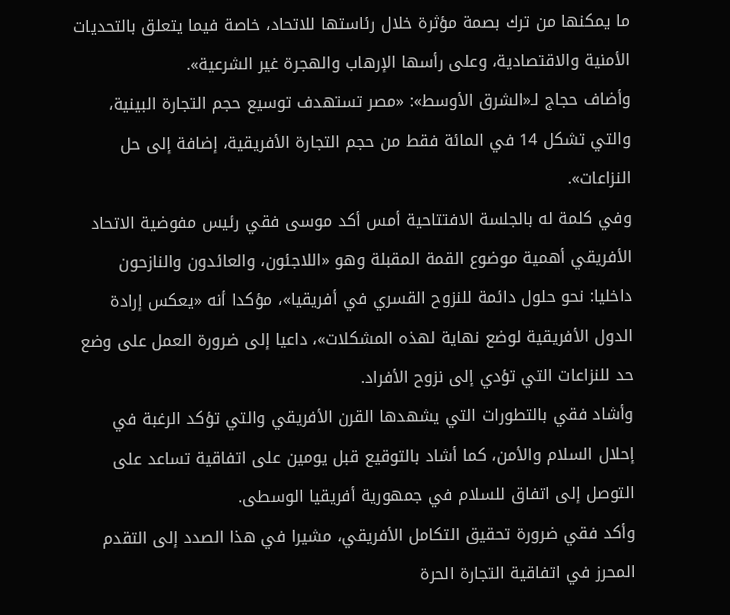ما يمكنها من ترك بصمة مؤثرة خلال رئاستها للاتحاد، خاصة فيما يتعلق بالتحديات الأمنية والاقتصادية، وعلى رأسها الإرهاب والهجرة غير الشرعية».
وأضاف حجاج لـ«الشرق الأوسط»: «مصر تستهدف توسيع حجم التجارة البينية، والتي تشكل 14 في المائة فقط من حجم التجارة الأفريقية، إضافة إلى حل النزاعات».
وفي كلمة له بالجلسة الافتتاحية أمس أكد موسى فقي رئيس مفوضية الاتحاد الأفريقي أهمية موضوع القمة المقبلة وهو «اللاجئون، والعائدون والنازحون داخليا: نحو حلول دائمة للنزوح القسري في أفريقيا»، مؤكدا أنه «يعكس إرادة الدول الأفريقية لوضع نهاية لهذه المشكلات»، داعيا إلى ضرورة العمل على وضع حد للنزاعات التي تؤدي إلى نزوح الأفراد.
وأشاد فقي بالتطورات التي يشهدها القرن الأفريقي والتي تؤكد الرغبة في إحلال السلام والأمن، كما أشاد بالتوقيع قبل يومين على اتفاقية تساعد على التوصل إلى اتفاق للسلام في جمهورية أفريقيا الوسطى.
وأكد فقي ضرورة تحقيق التكامل الأفريقي، مشيرا في هذا الصدد إلى التقدم المحرز في اتفاقية التجارة الحرة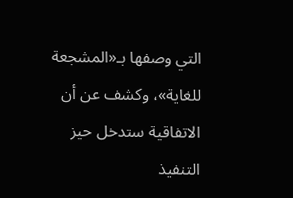التي وصفها بـ«المشجعة للغاية»، وكشف عن أن الاتفاقية ستدخل حيز التنفيذ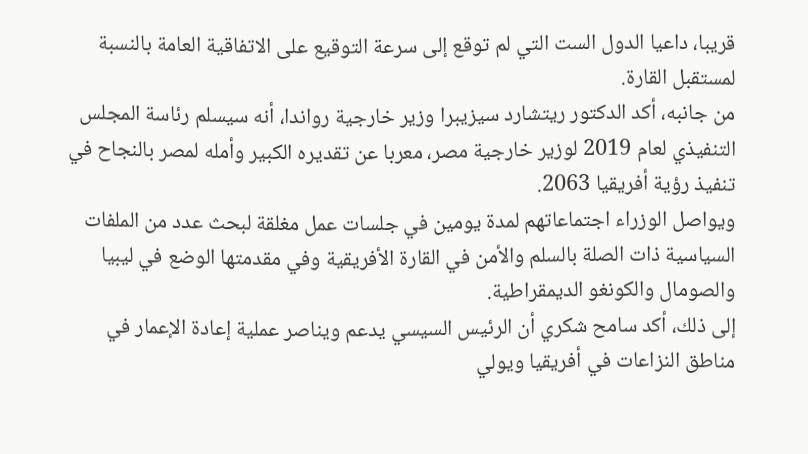قريبا، داعيا الدول الست التي لم توقع إلى سرعة التوقيع على الاتفاقية العامة بالنسبة لمستقبل القارة.
من جانبه، أكد الدكتور ريتشارد سيزيبرا وزير خارجية رواندا، أنه سيسلم رئاسة المجلس التنفيذي لعام 2019 لوزير خارجية مصر، معربا عن تقديره الكبير وأمله لمصر بالنجاح في تنفيذ رؤية أفريقيا 2063.
ويواصل الوزراء اجتماعاتهم لمدة يومين في جلسات عمل مغلقة لبحث عدد من الملفات السياسية ذات الصلة بالسلم والأمن في القارة الأفريقية وفي مقدمتها الوضع في ليبيا والصومال والكونغو الديمقراطية.
إلى ذلك، أكد سامح شكري أن الرئيس السيسي يدعم ويناصر عملية إعادة الإعمار في مناطق النزاعات في أفريقيا ويولي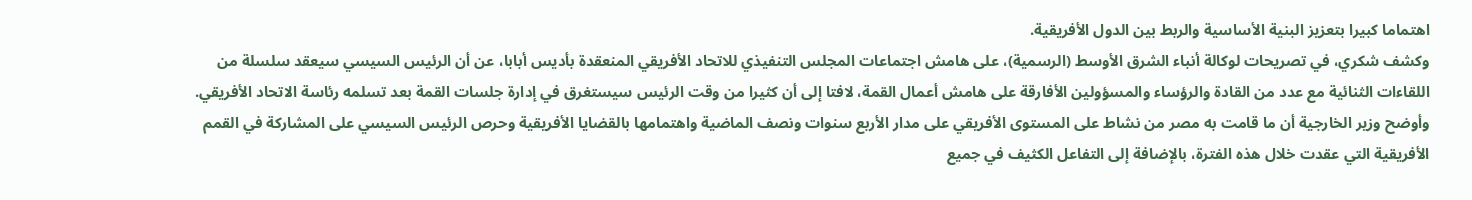اهتماما كبيرا بتعزيز البنية الأساسية والربط بين الدول الأفريقية.
وكشف شكري، في تصريحات لوكالة أنباء الشرق الأوسط (الرسمية)، على هامش اجتماعات المجلس التنفيذي للاتحاد الأفريقي المنعقدة بأديس أبابا، عن أن الرئيس السيسي سيعقد سلسلة من اللقاءات الثنائية مع عدد من القادة والرؤساء والمسؤولين الأفارقة على هامش أعمال القمة، لافتا إلى أن كثيرا من وقت الرئيس سيستغرق في إدارة جلسات القمة بعد تسلمه رئاسة الاتحاد الأفريقي.
وأوضح وزير الخارجية أن ما قامت به مصر من نشاط على المستوى الأفريقي على مدار الأربع سنوات ونصف الماضية واهتمامها بالقضايا الأفريقية وحرص الرئيس السيسي على المشاركة في القمم الأفريقية التي عقدت خلال هذه الفترة، بالإضافة إلى التفاعل الكثيف في جميع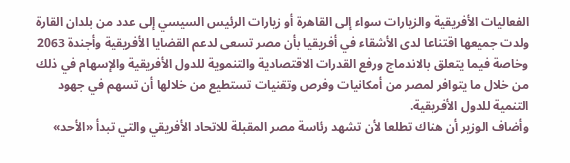الفعاليات الأفريقية والزيارات سواء إلى القاهرة أو زيارات الرئيس السيسي إلى عدد من بلدان القارة ولدت جميعها اقتناعا لدى الأشقاء في أفريقيا بأن مصر تسعى لدعم القضايا الأفريقية وأجندة 2063 وخاصة فيما يتعلق بالاندماج ورفع القدرات الاقتصادية والتنموية للدول الأفريقية والإسهام في ذلك من خلال ما يتوافر لمصر من أمكانيات وفرص وتقنيات تستطيع من خلالها أن تسهم في جهود التنمية للدول الأفريقية.
وأضاف الوزير أن هناك تطلعا لأن تشهد رئاسة مصر المقبلة للاتحاد الأفريقي والتي تبدأ «الأحد»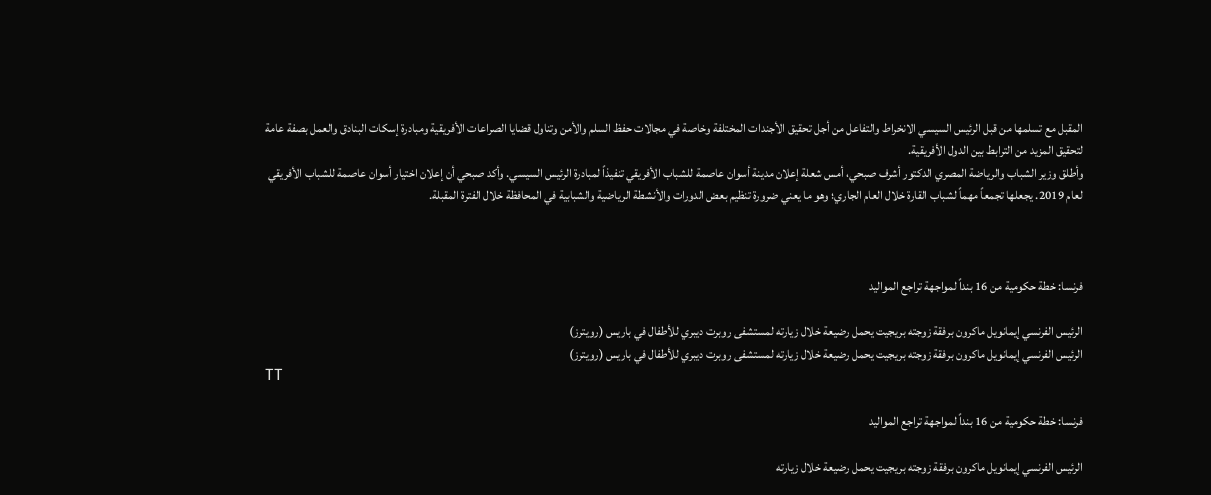المقبل مع تسلمها من قبل الرئيس السيسي الانخراط والتفاعل من أجل تحقيق الأجندات المختلفة وخاصة في مجالات حفظ السلم والأمن وتناول قضايا الصراعات الأفريقية ومبادرة إسكات البنادق والعمل بصفة عامة لتحقيق المزيد من الترابط بين الدول الأفريقية.
وأطلق وزير الشباب والرياضة المصري الدكتور أشرف صبحي، أمس شعلة إعلان مدينة أسوان عاصمة للشباب الأفريقي تنفيذاً لمبادرة الرئيس السيسي. وأكد صبحي أن إعلان اختيار أسوان عاصمة للشباب الأفريقي لعام 2019. يجعلها تجمعاً مهماً لشباب القارة خلال العام الجاري؛ وهو ما يعني ضرورة تنظيم بعض الدورات والأنشطة الرياضية والشبابية في المحافظة خلال الفترة المقبلة.



فرنسا: خطة حكومية من 16 بنداً لمواجهة تراجع المواليد

الرئيس الفرنسي إيمانويل ماكرون برفقة زوجته بريجيت يحمل رضيعة خلال زيارته لمستشفى روبرت ديبري للأطفال في باريس (رويترز)
الرئيس الفرنسي إيمانويل ماكرون برفقة زوجته بريجيت يحمل رضيعة خلال زيارته لمستشفى روبرت ديبري للأطفال في باريس (رويترز)
TT

فرنسا: خطة حكومية من 16 بنداً لمواجهة تراجع المواليد

الرئيس الفرنسي إيمانويل ماكرون برفقة زوجته بريجيت يحمل رضيعة خلال زيارته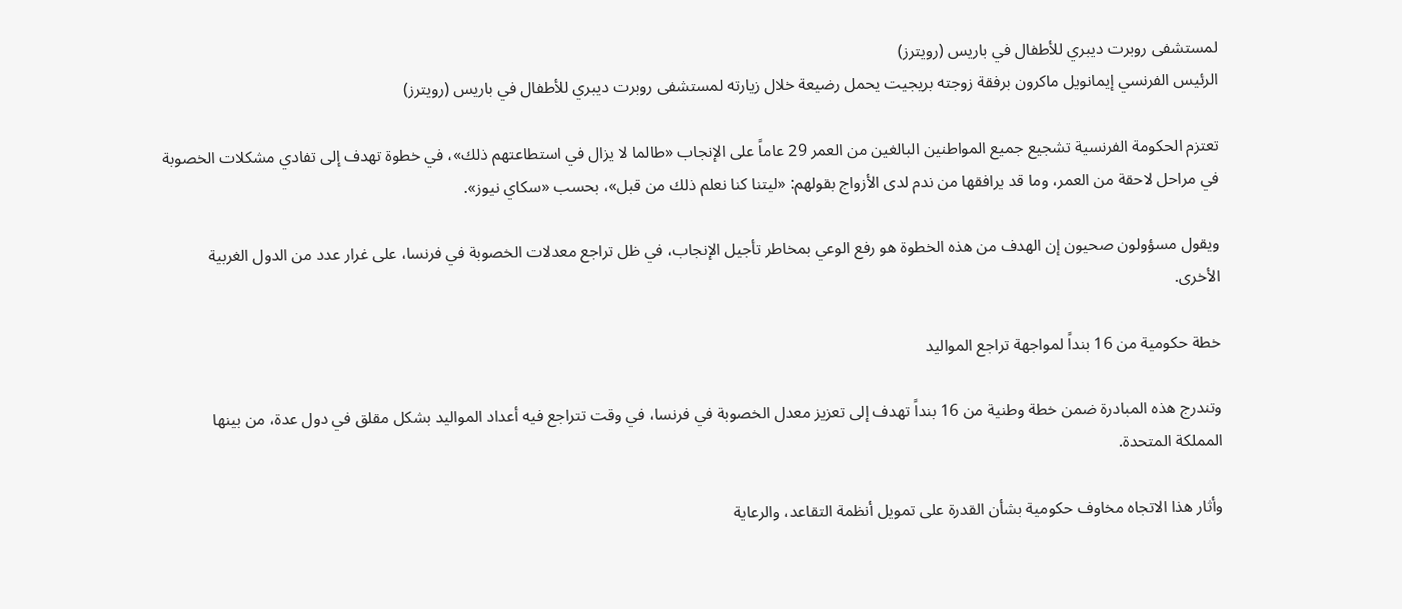لمستشفى روبرت ديبري للأطفال في باريس (رويترز)
الرئيس الفرنسي إيمانويل ماكرون برفقة زوجته بريجيت يحمل رضيعة خلال زيارته لمستشفى روبرت ديبري للأطفال في باريس (رويترز)

تعتزم الحكومة الفرنسية تشجيع جميع المواطنين البالغين من العمر 29 عاماً على الإنجاب «طالما لا يزال في استطاعتهم ذلك»، في خطوة تهدف إلى تفادي مشكلات الخصوبة في مراحل لاحقة من العمر، وما قد يرافقها من ندم لدى الأزواج بقولهم: «ليتنا كنا نعلم ذلك من قبل»، بحسب «سكاي نيوز».

ويقول مسؤولون صحيون إن الهدف من هذه الخطوة هو رفع الوعي بمخاطر تأجيل الإنجاب، في ظل تراجع معدلات الخصوبة في فرنسا، على غرار عدد من الدول الغربية الأخرى.

خطة حكومية من 16 بنداً لمواجهة تراجع المواليد

وتندرج هذه المبادرة ضمن خطة وطنية من 16 بنداً تهدف إلى تعزيز معدل الخصوبة في فرنسا، في وقت تتراجع فيه أعداد المواليد بشكل مقلق في دول عدة، من بينها المملكة المتحدة.

وأثار هذا الاتجاه مخاوف حكومية بشأن القدرة على تمويل أنظمة التقاعد، والرعاية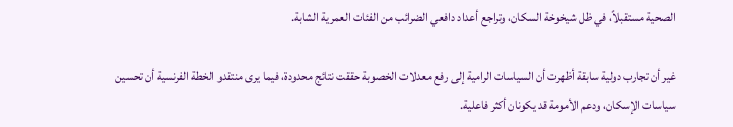الصحية مستقبلاً، في ظل شيخوخة السكان، وتراجع أعداد دافعي الضرائب من الفئات العمرية الشابة.

غير أن تجارب دولية سابقة أظهرت أن السياسات الرامية إلى رفع معدلات الخصوبة حققت نتائج محدودة، فيما يرى منتقدو الخطة الفرنسية أن تحسين سياسات الإسكان، ودعم الأمومة قد يكونان أكثر فاعلية.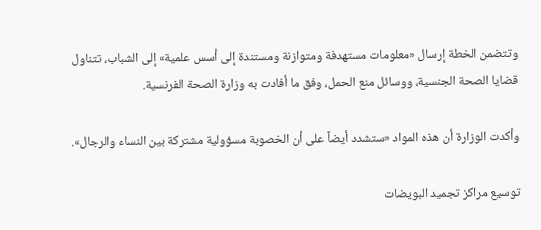وتتضمن الخطة إرسال «معلومات مستهدفة ومتوازنة ومستندة إلى أسس علمية» إلى الشباب، تتناول قضايا الصحة الجنسية، ووسائل منع الحمل، وفق ما أفادت به وزارة الصحة الفرنسية.

وأكدت الوزارة أن هذه المواد «ستشدد أيضاً على أن الخصوبة مسؤولية مشتركة بين النساء والرجال».

توسيع مراكز تجميد البويضات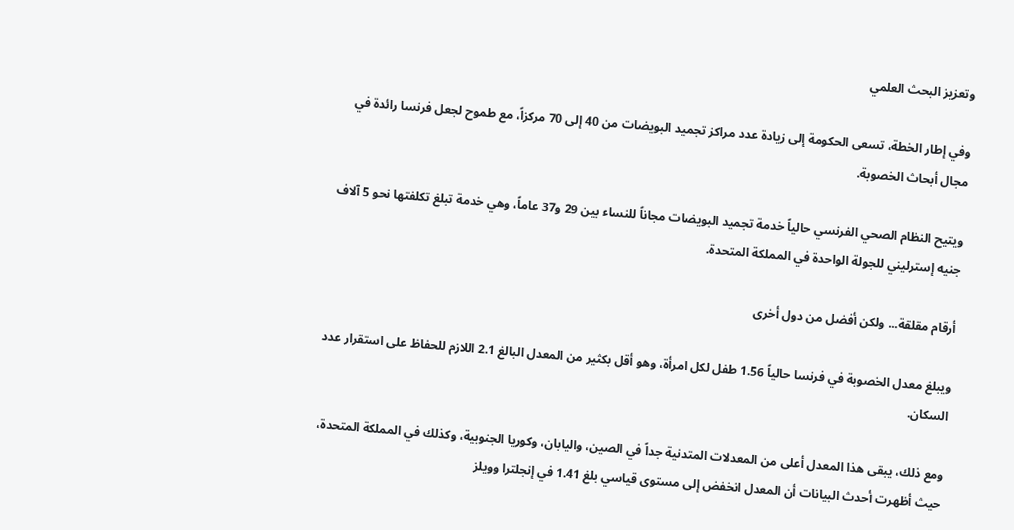وتعزيز البحث العلمي

وفي إطار الخطة، تسعى الحكومة إلى زيادة عدد مراكز تجميد البويضات من 40 إلى 70 مركزاً، مع طموح لجعل فرنسا رائدة في مجال أبحاث الخصوبة.

ويتيح النظام الصحي الفرنسي حالياً خدمة تجميد البويضات مجاناً للنساء بين 29 و37 عاماً، وهي خدمة تبلغ تكلفتها نحو 5 آلاف جنيه إسترليني للجولة الواحدة في المملكة المتحدة.

أرقام مقلقة... ولكن أفضل من دول أخرى

ويبلغ معدل الخصوبة في فرنسا حالياً 1.56 طفل لكل امرأة، وهو أقل بكثير من المعدل البالغ 2.1 اللازم للحفاظ على استقرار عدد السكان.

ومع ذلك، يبقى هذا المعدل أعلى من المعدلات المتدنية جداً في الصين، واليابان، وكوريا الجنوبية، وكذلك في المملكة المتحدة، حيث أظهرت أحدث البيانات أن المعدل انخفض إلى مستوى قياسي بلغ 1.41 في إنجلترا وويلز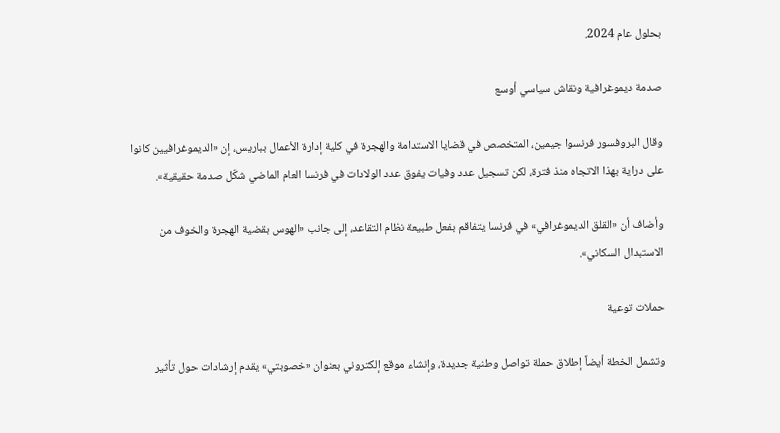بحلول عام 2024.

صدمة ديموغرافية ونقاش سياسي أوسع

وقال البروفسور فرنسوا جيمين، المتخصص في قضايا الاستدامة والهجرة في كلية إدارة الأعمال بباريس، إن «الديموغرافيين كانوا على دراية بهذا الاتجاه منذ فترة، لكن تسجيل عدد وفيات يفوق عدد الولادات في فرنسا العام الماضي شكّل صدمة حقيقية».

وأضاف أن «القلق الديموغرافي» في فرنسا يتفاقم بفعل طبيعة نظام التقاعد، إلى جانب «الهوس بقضية الهجرة والخوف من الاستبدال السكاني».

حملات توعية

وتشمل الخطة أيضاً إطلاق حملة تواصل وطنية جديدة، وإنشاء موقع إلكتروني بعنوان «خصوبتي» يقدم إرشادات حول تأثير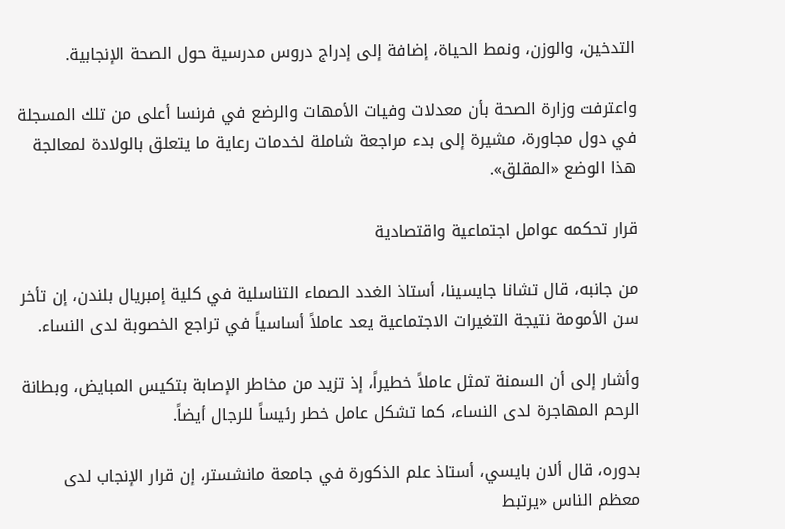التدخين، والوزن، ونمط الحياة، إضافة إلى إدراج دروس مدرسية حول الصحة الإنجابية.

واعترفت وزارة الصحة بأن معدلات وفيات الأمهات والرضع في فرنسا أعلى من تلك المسجلة في دول مجاورة، مشيرة إلى بدء مراجعة شاملة لخدمات رعاية ما يتعلق بالولادة لمعالجة هذا الوضع «المقلق».

قرار تحكمه عوامل اجتماعية واقتصادية

من جانبه، قال تشانا جايسينا، أستاذ الغدد الصماء التناسلية في كلية إمبريال بلندن، إن تأخر سن الأمومة نتيجة التغيرات الاجتماعية يعد عاملاً أساسياً في تراجع الخصوبة لدى النساء.

وأشار إلى أن السمنة تمثل عاملاً خطيراً، إذ تزيد من مخاطر الإصابة بتكيس المبايض، وبطانة الرحم المهاجرة لدى النساء، كما تشكل عامل خطر رئيساً للرجال أيضاً.

بدوره، قال ألان بايسي، أستاذ علم الذكورة في جامعة مانشستر، إن قرار الإنجاب لدى معظم الناس «يرتبط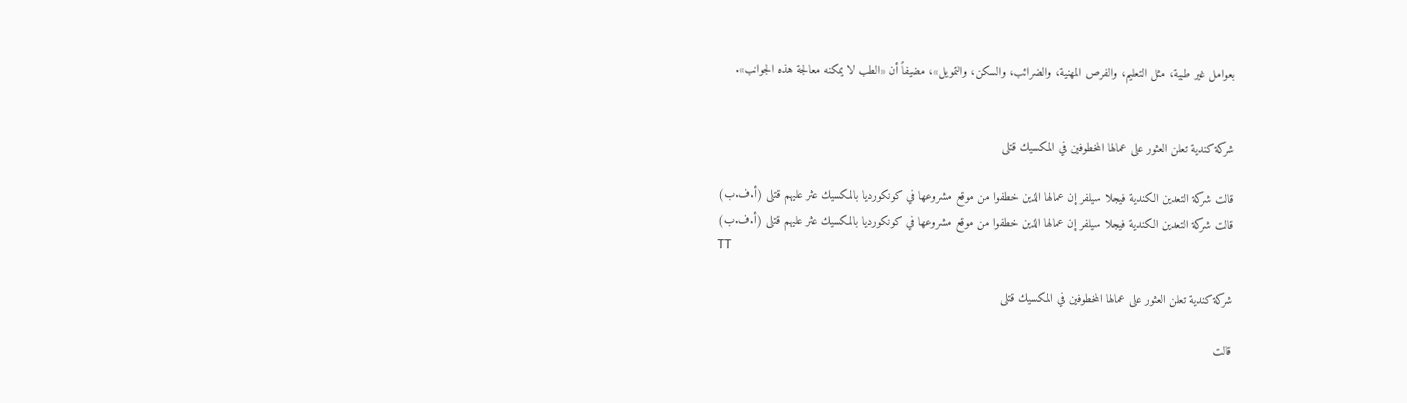بعوامل غير طبية، مثل التعليم، والفرص المهنية، والضرائب، والسكن، والتمويل»، مضيفاً أن «الطب لا يمكنه معالجة هذه الجوانب».


شركة كندية تعلن العثور على عمالها المخطوفين في المكسيك قتلى

قالت شركة التعدين الكندية فيجلا سيلفر إن عمالها الذين خطفوا من ‌موقع ‌مشروعها ‌في كونكورديا بالمكسيك عثر ‌عليهم قتلى (أ.ف.ب)
قالت شركة التعدين الكندية فيجلا سيلفر إن عمالها الذين خطفوا من ‌موقع ‌مشروعها ‌في كونكورديا بالمكسيك عثر ‌عليهم قتلى (أ.ف.ب)
TT

شركة كندية تعلن العثور على عمالها المخطوفين في المكسيك قتلى

قالت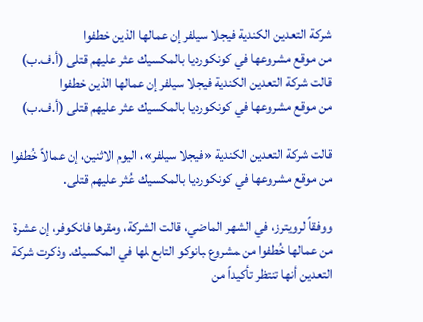شركة التعدين الكندية فيجلا سيلفر إن عمالها الذين خطفوا من ‌موقع ‌مشروعها ‌في كونكورديا بالمكسيك عثر ‌عليهم قتلى (أ.ف.ب)
قالت شركة التعدين الكندية فيجلا سيلفر إن عمالها الذين خطفوا من ‌موقع ‌مشروعها ‌في كونكورديا بالمكسيك عثر ‌عليهم قتلى (أ.ف.ب)

قالت شركة التعدين الكندية «فيجلا سيلفر»، اليوم الاثنين، إن عمالاً خُطفوا من ‌موقع ‌مشروعها ‌في كونكورديا بالمكسيك عُثر ‌عليهم قتلى.

ووفقاً لرويترز، في الشهر الماضي، قالت الشركة، ومقرها فانكوفر، إن عشرة من عمالها خُطفوا ‌من ‍مشروع ‍بانوكو التابع ‍لها في المكسيك. وذكرت شركة التعدين أنها تنتظر تأكيداً من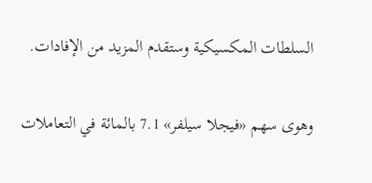السلطات المكسيكية وستقدم المزيد من الإفادات.

وهوى سهم «فيجلا سيلفر» 7.1 بالمائة في التعاملات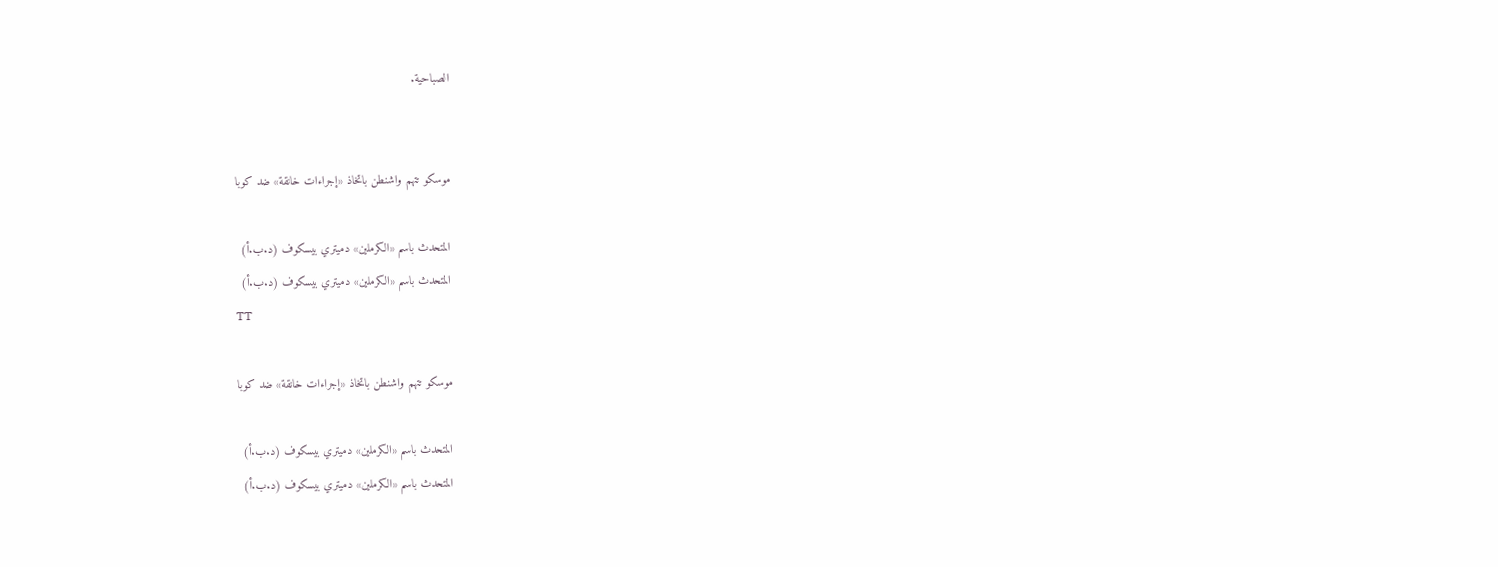الصباحية.


موسكو تتهم واشنطن باتخاذ «إجراءات خانقة» ضد كوبا

المتحدث باسم «الكرملين» دميتري بيسكوف (د.ب.أ)
المتحدث باسم «الكرملين» دميتري بيسكوف (د.ب.أ)
TT

موسكو تتهم واشنطن باتخاذ «إجراءات خانقة» ضد كوبا

المتحدث باسم «الكرملين» دميتري بيسكوف (د.ب.أ)
المتحدث باسم «الكرملين» دميتري بيسكوف (د.ب.أ)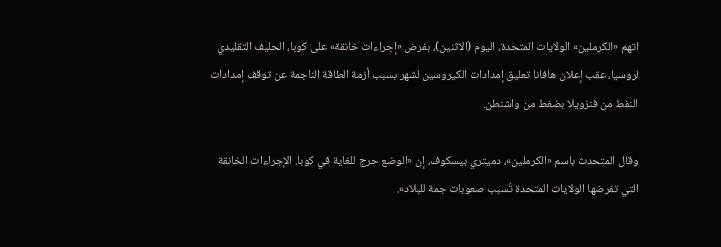اتهم «الكرملين» الولايات المتحدة، اليوم (الاثنين)، بفرض «إجراءات خانقة» على كوبا، الحليف التقليدي لروسيا، عقب إعلان هافانا تعليق إمدادات الكيروسين لشهر بسبب أزمة الطاقة الناجمة عن توقف إمدادات النفط من فنزويلا بضغط من واشنطن.

وقال المتحدث باسم «الكرملين»، دميتري بيسكوف، إن «الوضع حرج للغاية في كوبا. الإجراءات الخانقة التي تفرضها الولايات المتحدة تُسبب صعوبات جمة للبلاد».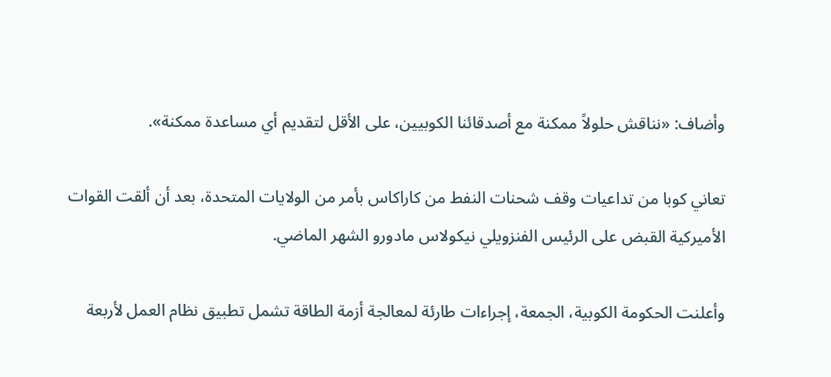وأضاف: «نناقش حلولاً ممكنة مع أصدقائنا الكوبيين، على الأقل لتقديم أي مساعدة ممكنة».

تعاني كوبا من تداعيات وقف شحنات النفط من كاراكاس بأمر من الولايات المتحدة، بعد أن ألقت القوات الأميركية القبض على الرئيس الفنزويلي نيكولاس مادورو الشهر الماضي.

وأعلنت الحكومة الكوبية، الجمعة، إجراءات طارئة لمعالجة أزمة الطاقة تشمل تطبيق نظام العمل لأربعة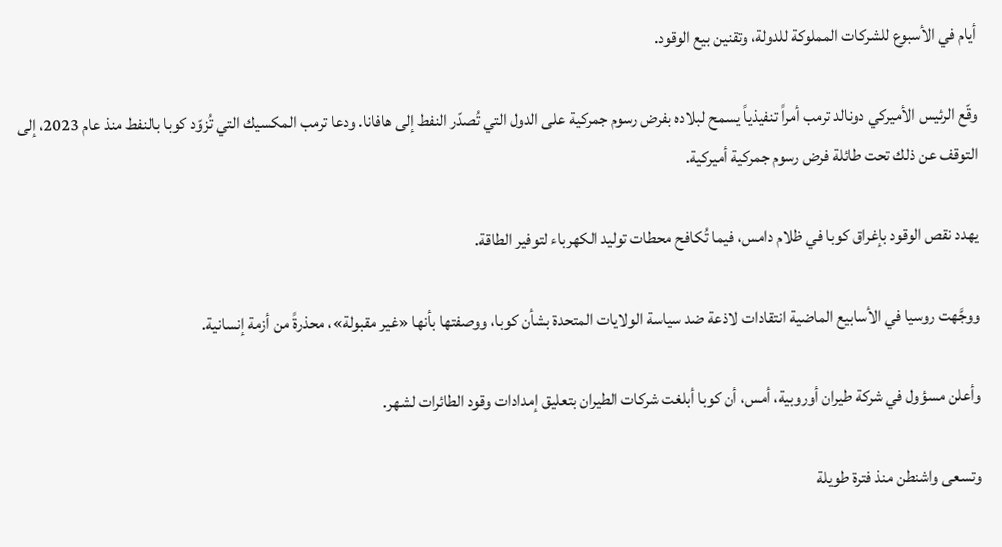أيام في الأسبوع للشركات المملوكة للدولة، وتقنين بيع الوقود.

وقّع الرئيس الأميركي دونالد ترمب أمراً تنفيذياً يسمح لبلاده بفرض رسوم جمركية على الدول التي تُصدّر النفط إلى هافانا. ودعا ترمب المكسيك التي تُزوّد كوبا بالنفط منذ عام 2023، إلى التوقف عن ذلك تحت طائلة فرض رسوم جمركية أميركية.

يهدد نقص الوقود بإغراق كوبا في ظلام دامس، فيما تُكافح محطات توليد الكهرباء لتوفير الطاقة.

ووجَّهت روسيا في الأسابيع الماضية انتقادات لاذعة ضد سياسة الولايات المتحدة بشأن كوبا، ووصفتها بأنها «غير مقبولة»، محذرةً من أزمة إنسانية.

وأعلن مسؤول في شركة طيران أوروبية، أمس، أن كوبا أبلغت شركات الطيران بتعليق إمدادات وقود الطائرات لشهر.

وتسعى واشنطن منذ فترة طويلة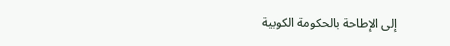إلى الإطاحة بالحكومة الكوبية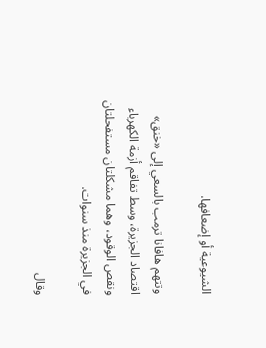الشيوعية أو إضعافها.

وتتهم هافانا ترمب بالسعي إلى «خنق» اقتصاد الجزيرة، وسط تفاقم أزمة الكهرباء ونقص الوقود، وهما مشكلتان مستفحلتان في الجزيرة منذ سنوات.

وقال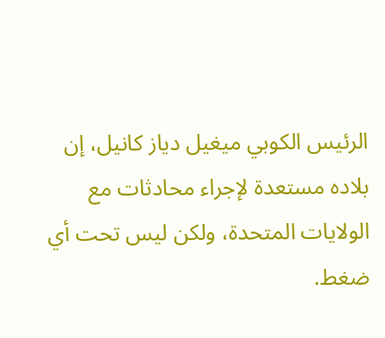الرئيس الكوبي ميغيل دياز كانيل، إن بلاده مستعدة لإجراء محادثات مع الولايات المتحدة، ولكن ليس تحت أي ضغط.